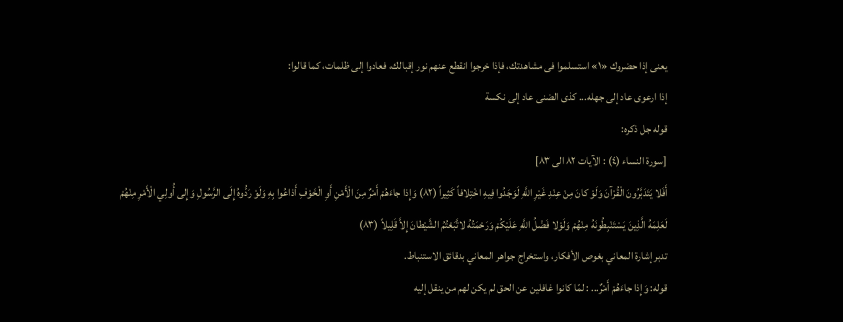يعنى إذا حضروك «١» استسلموا فى مشاهدتك، فإذا خرجوا انقطع عنهم نور إقبالك، فعادوا إلى ظلمات، كما قالوا:
إذا ارعوى عاد إلى جهله... كذى الضنى عاد إلى نكسة
قوله جل ذكره:
[سورة النساء (٤) : الآيات ٨٢ الى ٨٣]
أَفَلا يَتَدَبَّرُونَ الْقُرْآنَ وَلَوْ كانَ مِنْ عِنْدِ غَيْرِ اللَّهِ لَوَجَدُوا فِيهِ اخْتِلافاً كَثِيراً (٨٢) وَإِذا جاءَهُمْ أَمْرٌ مِنَ الْأَمْنِ أَوِ الْخَوْفِ أَذاعُوا بِهِ وَلَوْ رَدُّوهُ إِلَى الرَّسُولِ وَإِلى أُولِي الْأَمْرِ مِنْهُمْ لَعَلِمَهُ الَّذِينَ يَسْتَنْبِطُونَهُ مِنْهُمْ وَلَوْلا فَضْلُ اللَّهِ عَلَيْكُمْ وَرَحْمَتُهُ لاتَّبَعْتُمُ الشَّيْطانَ إِلاَّ قَلِيلاً (٨٣)
تدبر إشارة المعاني بغوص الأفكار، واستخراج جواهر المعاني بدقائق الاستنباط.
قوله: وَإِذا جاءَهُمْ أَمْرٌ... : لمّا كانوا غافلين عن الحق لم يكن لهم من ينقل إليه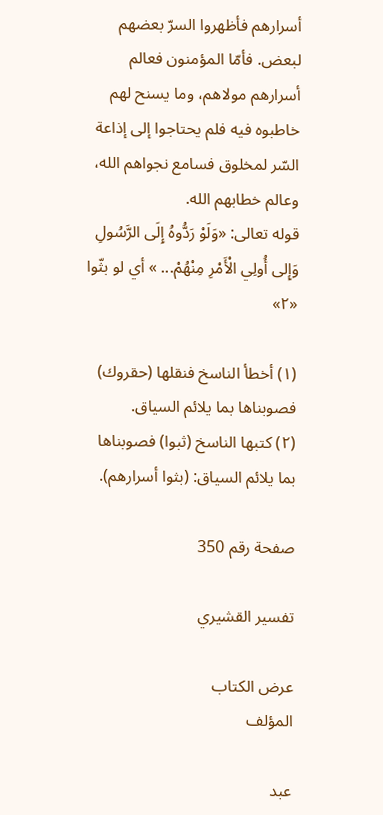أسرارهم فأظهروا السرّ بعضهم لبعض. فأمّا المؤمنون فعالم أسرارهم مولاهم، وما يسنح لهم خاطبوه فيه فلم يحتاجوا إلى إذاعة السّر لمخلوق فسامع نجواهم الله، وعالم خطابهم الله.
قوله تعالى: «وَلَوْ رَدُّوهُ إِلَى الرَّسُولِ وَإِلى أُولِي الْأَمْرِ مِنْهُمْ... » أي لو بثّوا «٢»

(١) أخطأ الناسخ فنقلها (حقروك) فصوبناها بما يلائم السياق.
(٢) كتبها الناسخ (ثبوا) فصوبناها بما يلائم السياق: (بثوا أسرارهم).

صفحة رقم 350

تفسير القشيري

عرض الكتاب
المؤلف

عبد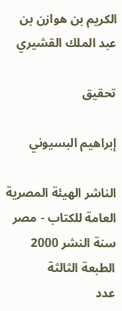الكريم بن هوازن بن عبد الملك القشيري

تحقيق

إبراهيم البسيوني

الناشر الهيئة المصرية العامة للكتاب - مصر
سنة النشر 2000
الطبعة الثالثة
عدد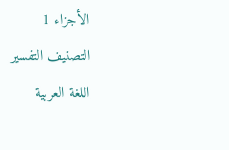الأجزاء 1
التصنيف التفسير
اللغة العربية